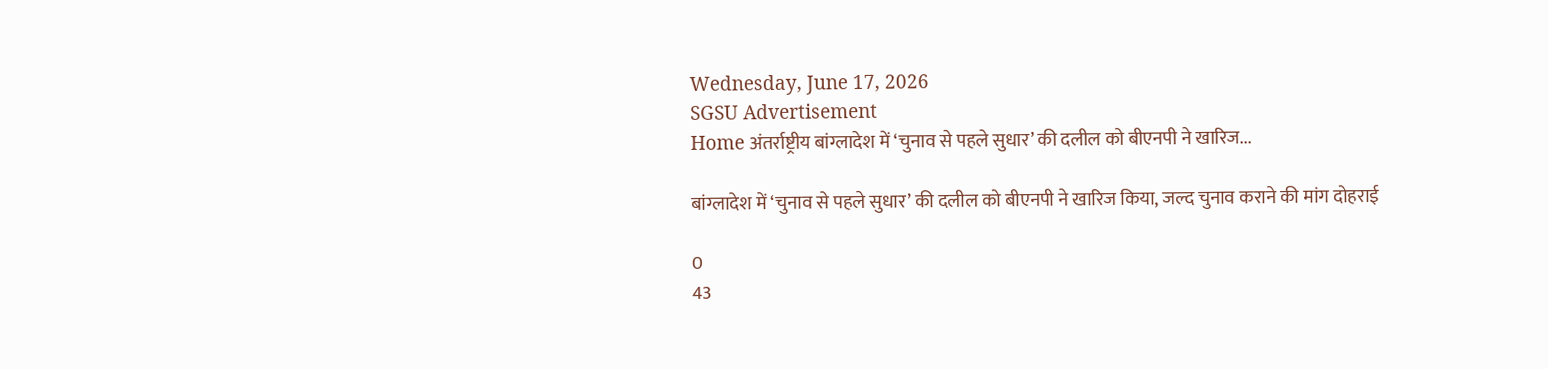Wednesday, June 17, 2026
SGSU Advertisement
Home अंतर्राष्ट्रीय बांग्लादेश में ‘चुनाव से पहले सुधार’ की दलील को बीएनपी ने खारिज...

बांग्लादेश में ‘चुनाव से पहले सुधार’ की दलील को बीएनपी ने खारिज किया, जल्द चुनाव कराने की मांग दोहराई

0
43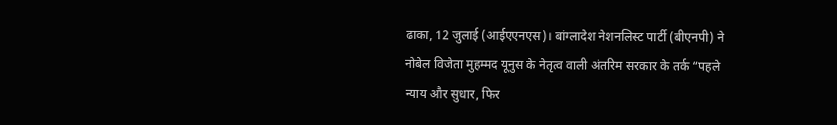ढाका, 12 जुलाई (आईएएनएस)। बांग्लादेश नेशनलिस्ट पार्टी (बीएनपी) ने नोबेल विजेता मुहम्मद यूनुस के नेतृत्व वाली अंतरिम सरकार के तर्क “पहले न्याय और सुधार, फिर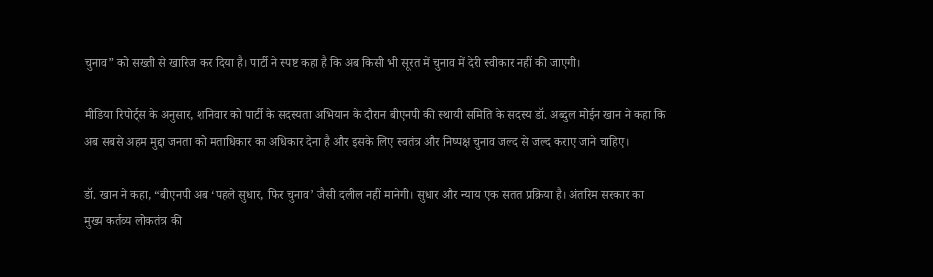चुनाव” को सख्ती से खारिज कर दिया है। पार्टी ने स्पष्ट कहा है कि अब किसी भी सूरत में चुनाव में देरी स्वीकार नहीं की जाएगी।

मीडिया रिपोर्ट्स के अनुसार, शनिवार को पार्टी के सदस्यता अभियान के दौरान बीएनपी की स्थायी समिति के सदस्य डॉ. अब्दुल मोईन खान ने कहा कि अब सबसे अहम मुद्दा जनता को मताधिकार का अधिकार देना है और इसके लिए स्वतंत्र और निष्पक्ष चुनाव जल्द से जल्द कराए जाने चाहिए।

डॉ. खान ने कहा, “बीएनपी अब ‘पहले सुधार, फिर चुनाव’ जैसी दलील नहीं मानेगी। सुधार और न्याय एक सतत प्रक्रिया है। अंतरिम सरकार का मुख्य कर्तव्य लोकतंत्र की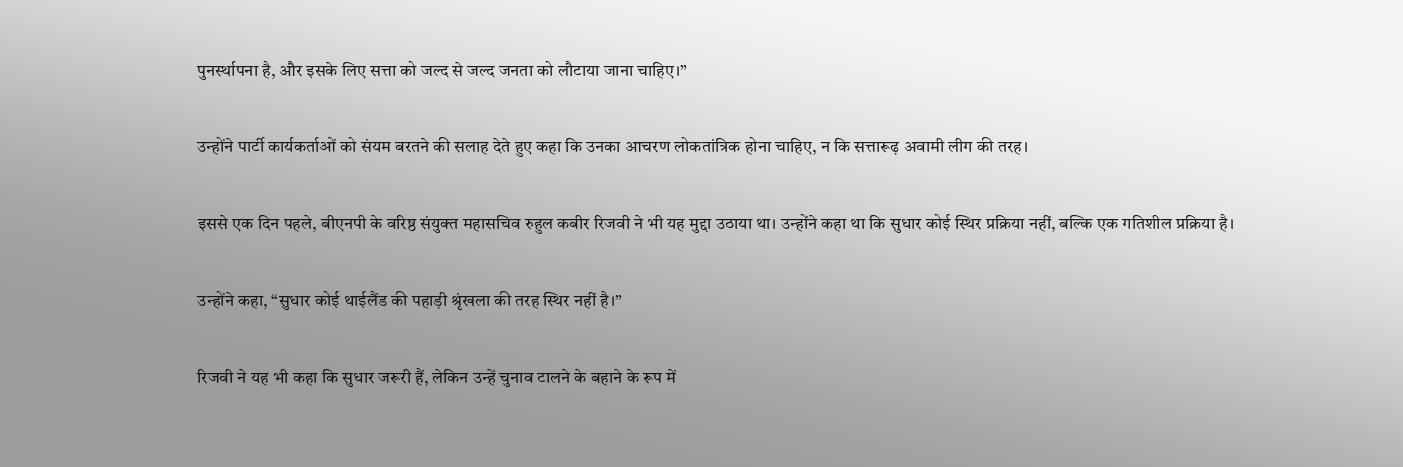पुनर्स्थापना है, और इसके लिए सत्ता को जल्द से जल्द जनता को लौटाया जाना चाहिए।”

उन्होंने पार्टी कार्यकर्ताओं को संयम बरतने की सलाह देते हुए कहा कि उनका आचरण लोकतांत्रिक होना चाहिए, न कि सत्तारूढ़ अवामी लीग की तरह।

इससे एक दिन पहले, बीएनपी के वरिष्ठ संयुक्त महासचिव रुहुल कबीर रिजवी ने भी यह मुद्दा उठाया था। उन्होंने कहा था कि सुधार कोई स्थिर प्रक्रिया नहीं, बल्कि एक गतिशील प्रक्रिया है।

उन्होंने कहा, “सुधार कोई थाईलैंड की पहाड़ी श्रृंखला की तरह स्थिर नहीं है।”

रिजवी ने यह भी कहा कि सुधार जरूरी हैं, लेकिन उन्हें चुनाव टालने के बहाने के रूप में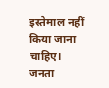इस्तेमाल नहीं किया जाना चाहिए। जनता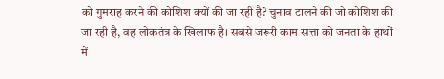को गुमराह करने की कोशिश क्यों की जा रही है? चुनाव टालने की जो कोशिश की जा रही है, वह लोकतंत्र के खिलाफ है। सबसे जरूरी काम सत्ता को जनता के हाथों में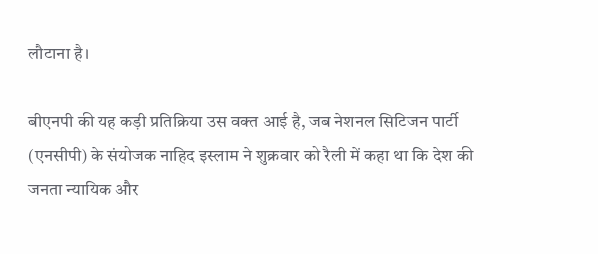लौटाना है।

बीएनपी की यह कड़ी प्रतिक्रिया उस वक्त आई है, जब नेशनल सिटिजन पार्टी (एनसीपी) के संयोजक नाहिद इस्लाम ने शुक्रवार को रैली में कहा था कि देश की जनता न्यायिक और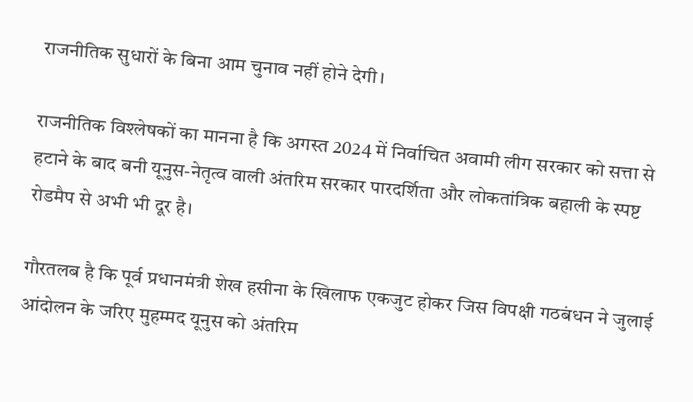राजनीतिक सुधारों के बिना आम चुनाव नहीं होने देगी।

राजनीतिक विश्लेषकों का मानना है कि अगस्त 2024 में निर्वाचित अवामी लीग सरकार को सत्ता से हटाने के बाद बनी यूनुस-नेतृत्व वाली अंतरिम सरकार पारदर्शिता और लोकतांत्रिक बहाली के स्पष्ट रोडमैप से अभी भी दूर है।

गौरतलब है कि पूर्व प्रधानमंत्री शेख हसीना के खिलाफ एकजुट होकर जिस विपक्षी गठबंधन ने जुलाई आंदोलन के जरिए मुहम्मद यूनुस को अंतरिम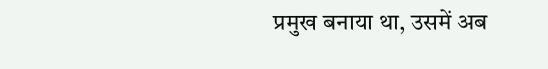प्रमुख बनाया था, उसमें अब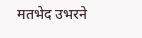मतभेद उभरने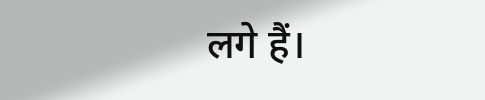लगे हैं।